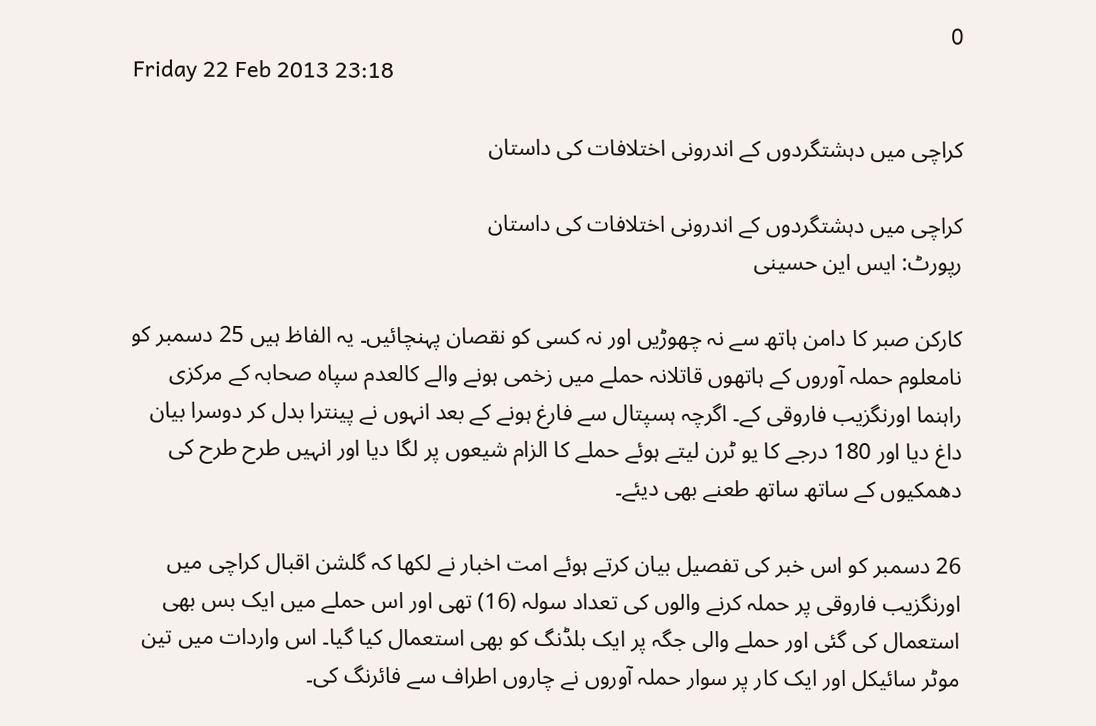0
Friday 22 Feb 2013 23:18

کراچی میں دہشتگردوں کے اندرونی اختلافات کی داستان

کراچی میں دہشتگردوں کے اندرونی اختلافات کی داستان
رپورٹ: ایس این حسینی

کارکن صبر کا دامن ہاتھ سے نہ چھوڑیں اور نہ کسی کو نقصان پہنچائیں۔ یہ الفاظ ہیں 25 دسمبر کو نامعلوم حملہ آوروں کے ہاتھوں قاتلانہ حملے میں زخمی ہونے والے کالعدم سپاہ صحابہ کے مرکزی راہنما اورنگزیب فاروقی کے۔ اگرچہ ہسپتال سے فارغ ہونے کے بعد انہوں نے پینترا بدل کر دوسرا بیان داغ دیا اور 180 درجے کا یو ٹرن لیتے ہوئے حملے کا الزام شیعوں پر لگا دیا اور انہیں طرح طرح کی دھمکیوں کے ساتھ ساتھ طعنے بھی دیئے۔

26 دسمبر کو اس خبر کی تفصیل بیان کرتے ہوئے امت اخبار نے لکھا کہ گلشن اقبال کراچی میں اورنگزیب فاروقی پر حملہ کرنے والوں کی تعداد سولہ (16) تھی اور اس حملے میں ایک بس بھی استعمال کی گئی اور حملے والی جگہ پر ایک بلڈنگ کو بھی استعمال کیا گیا۔ اس واردات میں تین موٹر سائیکل اور ایک کار پر سوار حملہ آوروں نے چاروں اطراف سے فائرنگ کی۔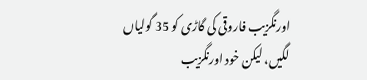اورنگزیب فاروقی کی گاڑی کو 35 گولیاں لگیں، لیکن خود اورنگزیب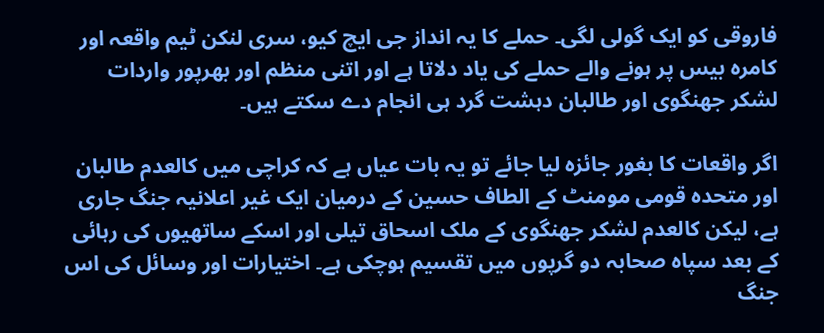فاروقی کو ایک گولی لگی۔ حملے کا یہ انداز جی ایچ کیو، سری لنکن ٹیم واقعہ اور کامرہ بیس پر ہونے والے حملے کی یاد دلاتا ہے اور اتنی منظم اور بھرپور واردات لشکر جھنگوی اور طالبان دہشت گرد ہی انجام دے سکتے ہیں۔

اگر واقعات کا بغور جائزہ لیا جائے تو یہ بات عیاں ہے کہ کراچی میں کالعدم طالبان اور متحدہ قومی مومنٹ کے الطاف حسین کے درمیان ایک غیر اعلانیہ جنگ جاری ہے، لیکن کالعدم لشکر جھنگوی کے ملک اسحاق تیلی اور اسکے ساتھیوں کی رہائی کے بعد سپاہ صحابہ دو گرپوں میں تقسیم ہوچکی ہے۔ اختیارات اور وسائل کی اس جنگ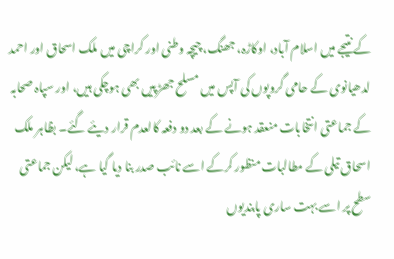کے نتیجے میں اسلام آباد، اوکاڑہ، جھنگ، چیچہ وطنی اور کراچی میں ملک اسحاق اور احمد لدھیانوی کے حامی گروپوں کی آپس میں مسلح جھڑپیں بھی ہوچکی ہیں، اور سپاہ صحابہ کے جماعتی انتخابات منعقد ہونے کے بعد دو دفعہ کالعدم قرار دیئے گئے۔ بظاہر ملک اسحاق تیلی کے مطالبات منظور کرکے اسے نائب صدر بنا دیا گیا ہے، لیکن جماعتی سطح پر اسے بہت ساری پابندیوں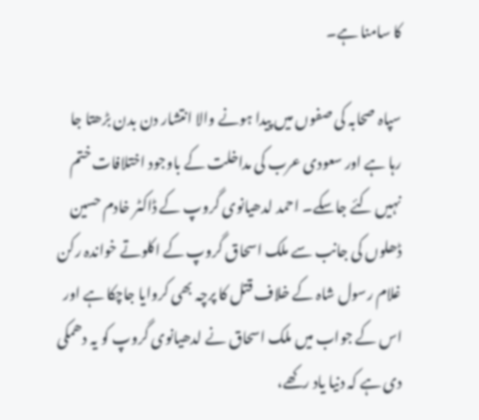کا سامنا ہے۔

سپاہ صحابہ کی صفوں میں پیدا ہونے والا انتشار دن بدن بڑھتا جا رہا ہے اور سعودی عرب کی مداخلت کے باوجود اختلافات ختم نہیں کئے جاسکے۔ احمد لدھیانوی گروپ کے ڈاکٹر خادم حسین ڈھلوں کی جانب سے ملک اسحاق گروپ کے اکلوتے خواندہ رکن غلام رسول شاہ کے خلاف قتل کا پرچہ بھی کروایا جاچکا ہے اور اس کے جواب میں ملک اسحاق نے لدھیانوی گروپ کو یہ دھمکی دی ہے کہ دنیا یاد رکھے،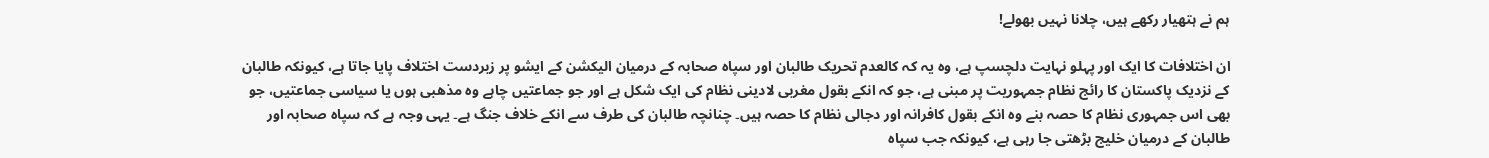ہم نے ہتھیار رکھے ہیں، چلانا نہیں بھولے!

ان اختلافات کا ایک اور پہلو نہایت دلچسپ ہے، وہ یہ کہ کالعدم تحریک طالبان اور سپاہ صحابہ کے درمیان الیکشن کے ایشو پر زبردست اختلاف پایا جاتا ہے، کیونکہ طالبان کے نزدیک پاکستان کا رائج نظام جمہوریت پر مبنی ہے، جو کہ انکے بقول مغربی لادینی نظام کی ایک شکل ہے اور جو جماعتیں چاہے وہ مذھبی ہوں یا سیاسی جماعتیں، جو بھی اس جمہوری نظام کا حصہ بنے وہ انکے بقول کافرانہ اور دجالی نظام کا حصہ ہیں۔ چنانچہ طالبان کی طرف سے انکے خلاف جنگ ہے۔ یہی وجہ ہے کہ سپاہ صحابہ اور طالبان کے درمیان خلیج بڑھتی جا رہی ہے، کیونکہ جب سپاہ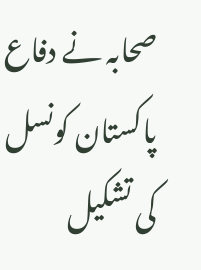صحابہ نے دفاع پاکستان کونسل کی تشکیل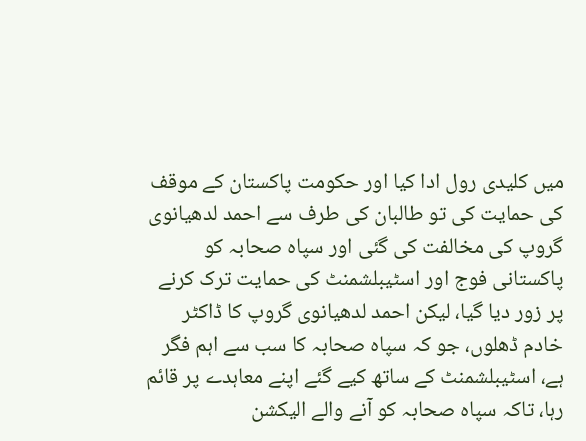میں کلیدی رول ادا کیا اور حکومت پاکستان کے موقف کی حمایت کی تو طالبان کی طرف سے احمد لدھیانوی گروپ کی مخالفت کی گئی اور سپاہ صحابہ کو پاکستانی فوج اور اسٹیبلشمنٹ کی حمایت ترک کرنے پر زور دیا گیا، لیکن احمد لدھیانوی گروپ کا ڈاکٹر خادم ڈھلوں، جو کہ سپاہ صحابہ کا سب سے اہم فگر ہے، اسٹیبلشمنٹ کے ساتھ کیے گئے اپنے معاہدے پر قائم رہا، تاکہ سپاہ صحابہ کو آنے والے الیکشن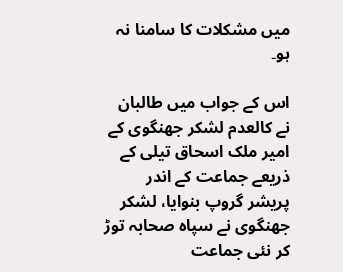میں مشکلات کا سامنا نہ ہو۔

اس کے جواب میں طالبان نے کالعدم لشکر جھنگوی کے امیر ملک اسحاق تیلی کے ذریعے جماعت کے اندر پریشر گروپ بنوایا، لشکر جھنگوی نے سپاہ صحابہ توڑ کر نئی جماعت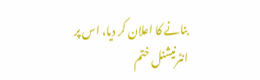بنانے کا اعلان کر دیا، اس پر انٹرنیشنل ختم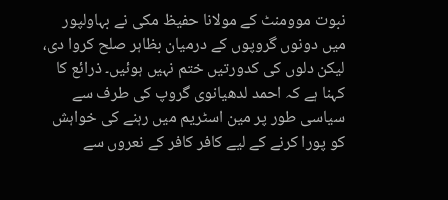نبوت موومنٹ کے مولانا حفیظ مکی نے بہاولپور میں دونوں گروپوں کے درمیان بظاہر صلح کروا دی، لیکن دلوں کی کدورتیں ختم نہیں ہوئیں۔ ذرائع کا کہنا ہے کہ احمد لدھیانوی گروپ کی طرف سے سیاسی طور پر مین اسٹریم میں رہنے کی خواہش کو پورا کرنے کے لیے کافر کافر کے نعروں سے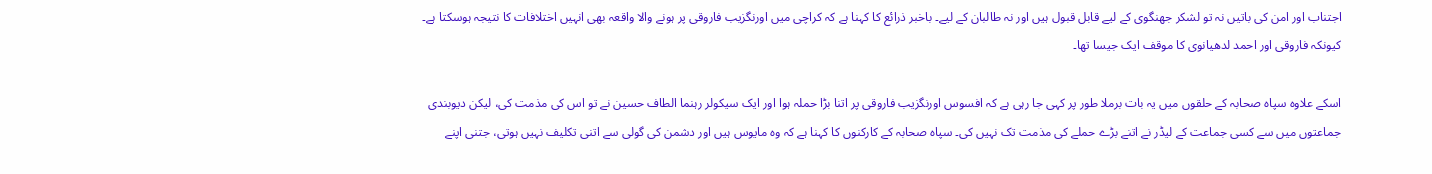اجتناب اور امن کی باتیں نہ تو لشکر جھنگوی کے لیے قابل قبول ہیں اور نہ طالبان کے لیے۔ باخبر ذرائع کا کہنا ہے کہ کراچی میں اورنگزیب فاروقی پر ہونے والا واقعہ بھی انہیں اختلافات کا نتیجہ ہوسکتا ہے۔ کیونکہ فاروقی اور احمد لدھیانوی کا موقف ایک جیسا تھا۔

اسکے علاوہ سپاہ صحابہ کے حلقوں میں یہ بات برملا طور پر کہی جا رہی ہے کہ افسوس اورنگزیب فاروقی پر اتنا بڑا حملہ ہوا اور ایک سیکولر رہنما الطاف حسین نے تو اس کی مذمت کی، لیکن دیوبندی جماعتوں میں سے کسی جماعت کے لیڈر نے اتنے بڑے حملے کی مذمت تک نہیں کی۔ سپاہ صحابہ کے کارکنوں کا کہنا ہے کہ وہ مایوس ہیں اور دشمن کی گولی سے اتنی تکلیف نہیں ہوتی، جتنی اپنے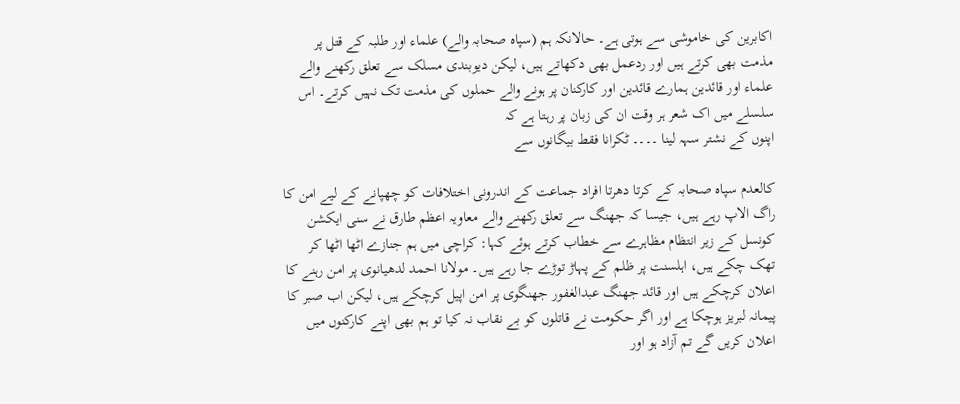اکابرین کی خاموشی سے ہوتی ہے۔ حالانکہ ہم (سپاہ صحابہ والے) علماء اور طلبہ کے قتل پر مذمت بھی کرتے ہیں اور ردعمل بھی دکھاتے ہیں، لیکن دیوبندی مسلک سے تعلق رکھنے والے علماء اور قائدین ہمارے قائدین اور کارکنان پر ہونے والے حملوں کی مذمت تک نہیں کرتے۔ اس سلسلے میں اک شعر ہر وقت ان کی زبان پر رہتا ہے کہ
اپنوں کے نشتر سہہ لینا ۔۔۔۔ ٹکرانا فقط بیگانوں سے

کالعدم سپاہ صحابہ کے کرتا دھرتا افراد جماعت کے اندرونی اختلافات کو چھپانے کے لیے امن کا راگ الاپ رہے ہیں، جیسا کہ جھنگ سے تعلق رکھنے والے معاویہ اعظم طارق نے سنی ایکشن کونسل کے زیر انتظام مظاہرے سے خطاب کرتے ہوئے کہا: کراچی میں ہم جنازے اٹھا اٹھا کر تھک چکے ہیں، اہلسنت پر ظلم کے پہاڑ توڑے جا رہے ہیں۔ مولانا احمد لدھیانوی پر امن رہنے کا اعلان کرچکے ہیں اور قائد جھنگ عبدالغفور جھنگوی پر امن اپیل کرچکے ہیں، لیکن اب صبر کا پیمانہ لبریز ہوچکا ہے اور اگر حکومت نے قاتلوں کو بے نقاب نہ کیا تو ہم بھی اپنے کارکنوں میں اعلان کریں گے تم آزاد ہو اور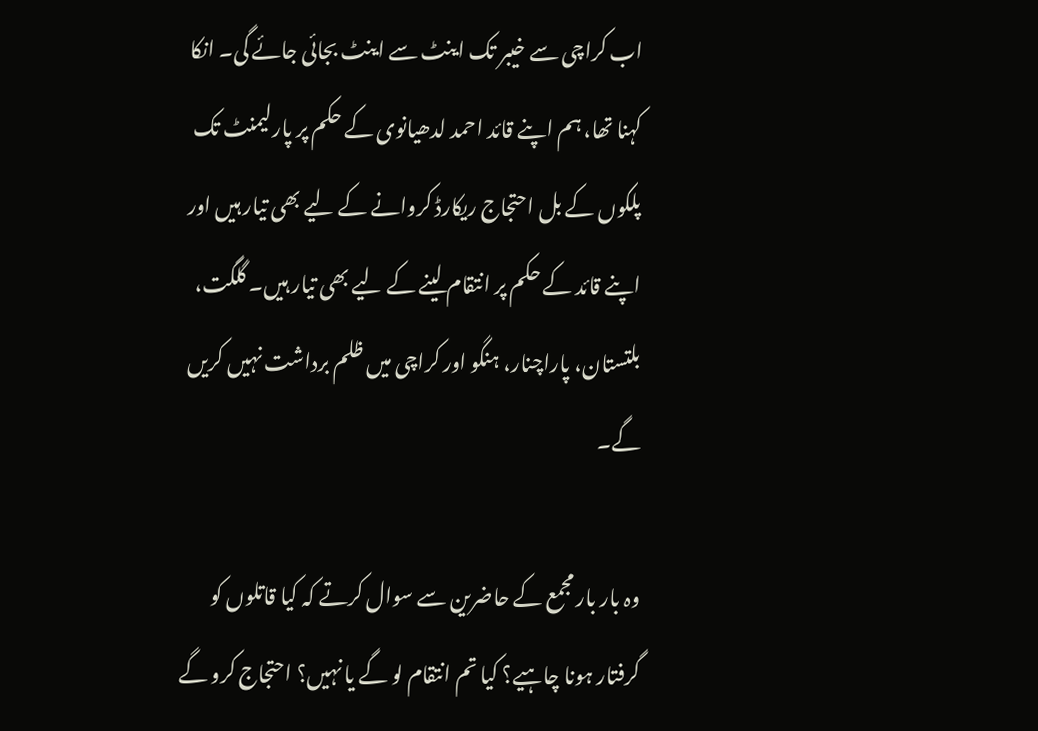اب کراچی سے خیبر تک اینٹ سے اینٹ بجائی جائے گی۔ انکا کہنا تھا، ہم اپنے قائد احمد لدھیانوی کے حکم پر پارلیمنٹ تک پلکوں کے بل احتجاج ریکارڈ کروانے کے لیے بھی تیار ہیں اور اپنے قائد کے حکم پر انتقام لینے کے لیے بھی تیار ہیں۔ گلگت، بلتستان، پاراچنار، ہنگو اور کراچی میں ظلم برداشت نہیں کریں گے۔

وہ بار بار مجمع کے حاضرین سے سوال کرتے کہ کیا قاتلوں کو گرفتار ہونا چاہیے؟ کیا تم انتقام لو گے یا نہیں؟ احتجاج کرو گے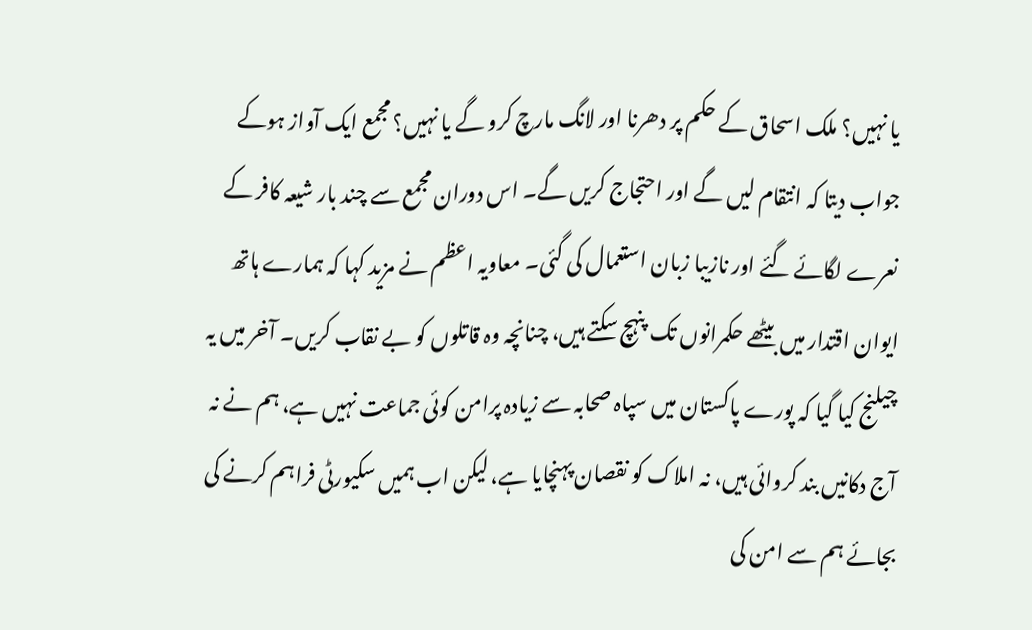یا نہیں؟ ملک اسحاق کے حکم پر دھرنا اور لانگ مارچ کرو گے یا نہیں؟ مجمع ایک آواز ہوکے جواب دیتا کہ انتقام لیں گے اور احتجاج کریں گے۔ اس دوران مجمع سے چند بار شیعہ کافر کے نعرے لگائے گئے اور نازیبا زبان استعمال کی گئی۔ معاویہ اعظم نے مزید کہا کہ ہمارے ہاتھ ایوان اقتدار میں بیٹھے حکمرانوں تک پنہچ سکتے ہیں، چنانچہ وہ قاتلوں کو بے نقاب کریں۔ آخر میں یہ چیلنج کیا گیا کہ پورے پاکستان میں سپاہ صحابہ سے زیادہ پرامن کوئی جماعت نہیں ہے، ہم نے نہ آج دکانیں بند کروائی ہیں، نہ املاک کو نقصان پہنچایا ہے، لیکن اب ہمیں سکیورٹی فراہم کرنے کی بجائے ہم سے امن کی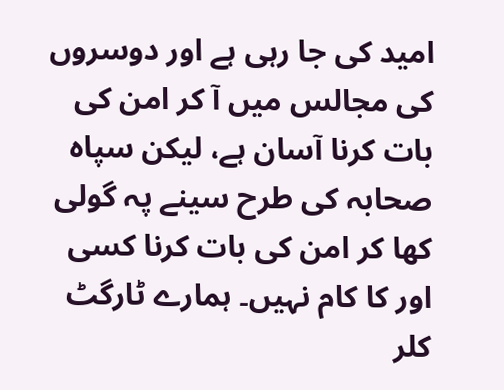امید کی جا رہی ہے اور دوسروں کی مجالس میں آ کر امن کی بات کرنا آسان ہے، لیکن سپاہ صحابہ کی طرح سینے پہ گولی کھا کر امن کی بات کرنا کسی اور کا کام نہیں۔ ہمارے ٹارگٹ کلر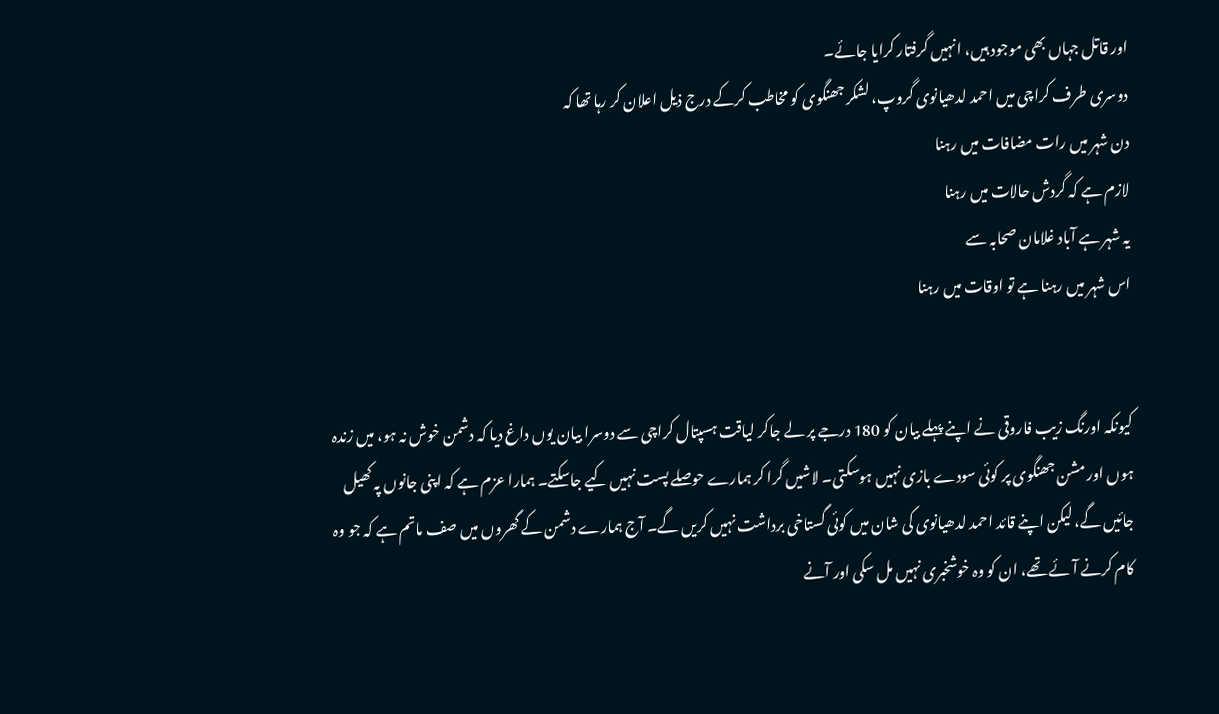اور قاتل جہاں بھی موجود ہیں، انہیں گرفتار کرایا جائے۔
دوسری طرف کراچی میں احمد لدھیانوی گروپ، لشکر جھنگوی کو مخاطب کرکے درج ذیل اعلان کر رہا تھا کہ
دن شہر میں رات مضافات میں رہنا
لازم ہے کہ گردش حالات میں رہنا
یہ شہر ہے آباد غلامان صحابہ سے
اس شہر میں رہنا ہے تو اوقات میں رہنا


کیونکہ اورنگ زیب فاروقی نے اپنے پہلے بیان کو 180 درجے پر لے جاکر لیاقت ہسپتال کراچی سے دوسرا بیان یوں داغ دیا کہ دشمن خوش نہ ہو، میں زندہ ہوں اور مشن جھنگوی پر کوئی سودے بازی نہیں ہوسکتی۔ لاشیں گرا کر ہمارے حوصلے پست نہیں کیے جاسکتے۔ ہمارا عزم ہے کہ اپنی جانوں پہ کھیل جائیں گے، لیکن اپنے قائد احمد لدھیانوی کی شان میں کوئی گستاخی برداشت نہیں کریں گے۔ آج ہمارے دشمن کے گھروں میں صف ماتم ہے کہ جو وہ کام کرنے آئے تھے، ان کو وہ خوشخبری نہیں مل سکی اور آنے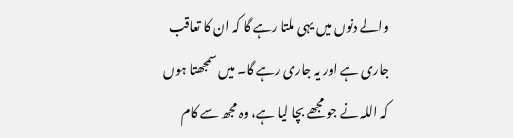والے دنوں میں یہی ملتا رہے گا کہ ان کا تعاقب جاری ہے اور یہ جاری رہے گا۔ میں سمجھتا ہوں کہ اللہ نے جو مجھے بچا لیا ہے، وہ مجھ سے کام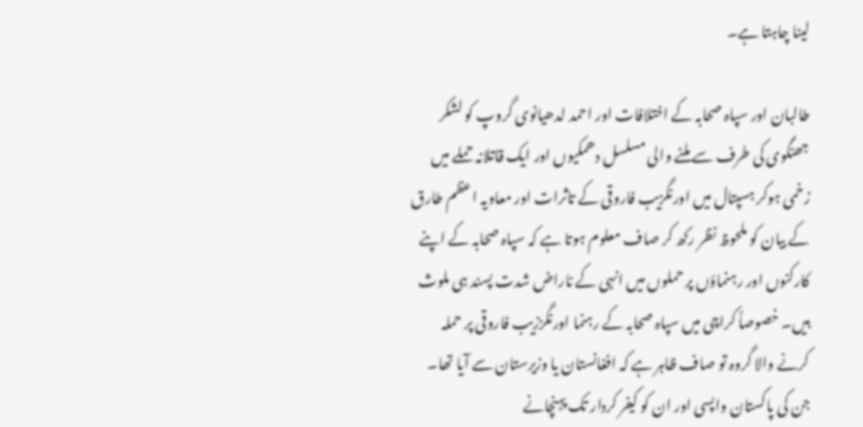لینا چاہتا ہے۔

طالبان اور سپاہ صحابہ کے اختلافات اور احمد لدھیانوی گروپ کو لشکر جھنگوی کی طرف سے ملنے والی مسلسل دھمکیوں اور ایک قاتلانہ حملے میں زخمی ہوکر ہسپتال میں اورنگزیب فاروقی کے تاثرات اور معاویہ اعظم طارق کے بیان کو ملحوظ نظر رکھ کر صاف معلوم ہوتا ہے کہ سپاہ صحابہ کے اپنے کارکنوں اور رہنماؤں پر حملوں میں انہی کے ناراض شدت پسند ہی ملوث ہیں۔ خصوصاً کراچی میں سپاہ صحابہ کے رہنما اورنگززیب فاروقی پر حملہ کرنے والا گروہ تو صاف ظاہر ہے کہ افغانستان یا وزیرستان سے آیا تھا۔ جن کی پاکستان واپسی اور ان کو کیفر کردار تک پہنچانے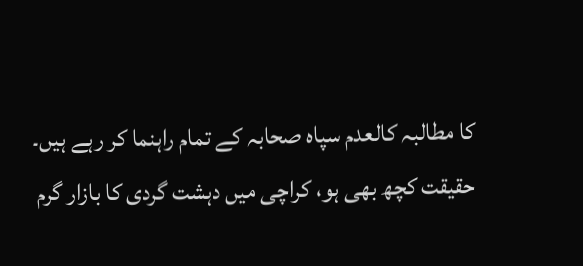کا مطالبہ کالعدم سپاہ صحابہ کے تمام راہنما کر رہے ہیں۔ حقیقت کچھ بھی ہو، کراچی میں دہشت گردی کا بازار گرم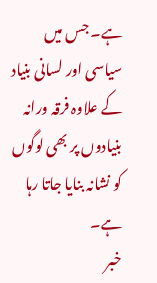ہے۔ جس میں سیاسی اور لسانی بنیاد کے علاوہ فرقہ ورانہ بنیادوں پر بھی لوگوں کو نشانہ بنایا جاتا رہا ہے۔
خبر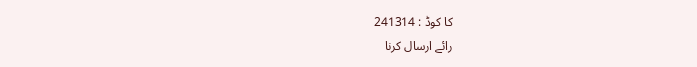کا کوڈ : 241314
رائے ارسال کرنا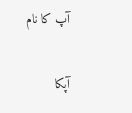آپ کا نام

آپکا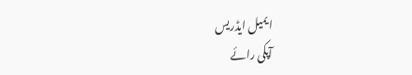ایمیل ایڈریس
آپکی رائے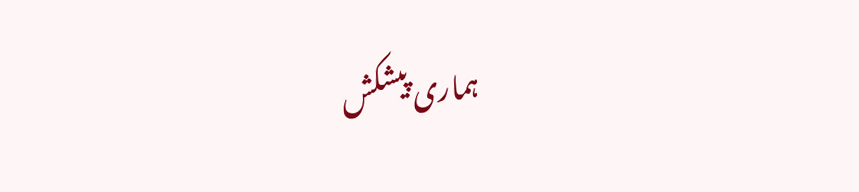ہماری پیشکش